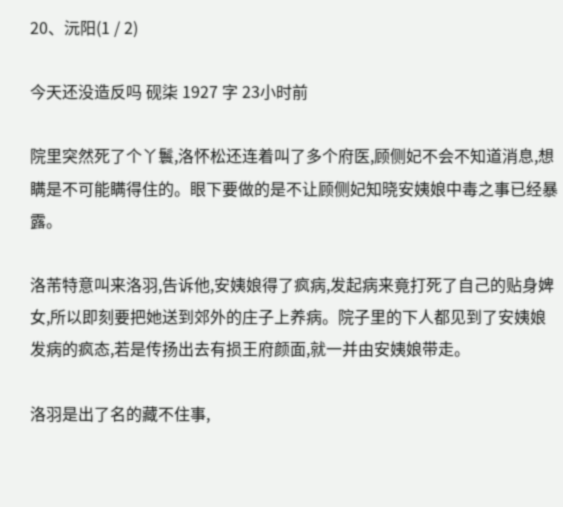20、沅阳(1 / 2)

今天还没造反吗 砚柒 1927 字 23小时前

院里突然死了个丫鬟,洛怀松还连着叫了多个府医,顾侧妃不会不知道消息,想瞒是不可能瞒得住的。眼下要做的是不让顾侧妃知晓安姨娘中毒之事已经暴露。

洛芾特意叫来洛羽,告诉他,安姨娘得了疯病,发起病来竟打死了自己的贴身婢女,所以即刻要把她送到郊外的庄子上养病。院子里的下人都见到了安姨娘发病的疯态,若是传扬出去有损王府颜面,就一并由安姨娘带走。

洛羽是出了名的藏不住事,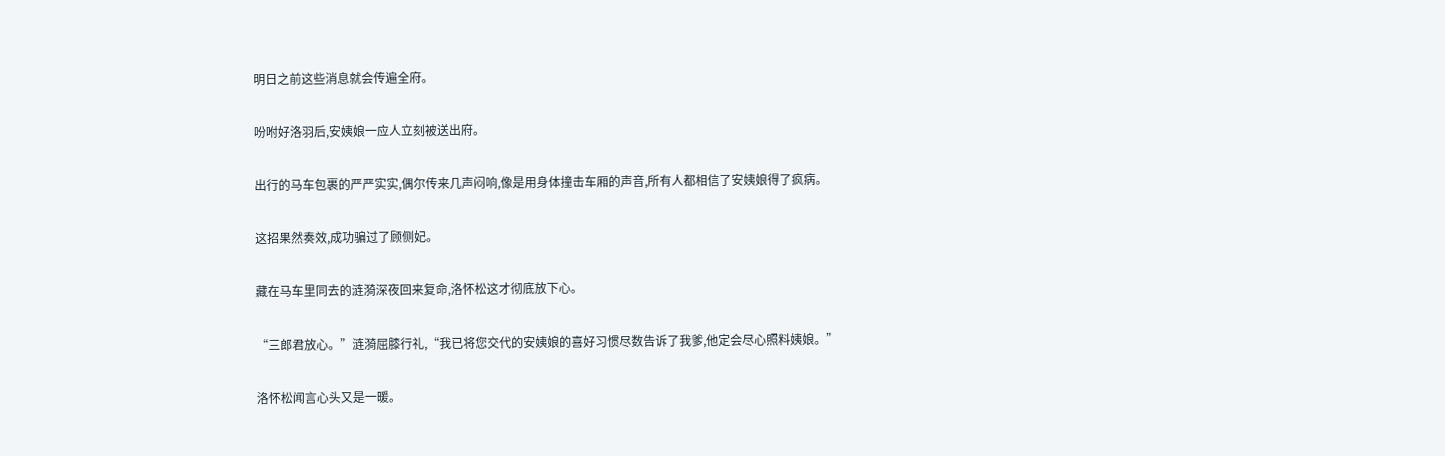明日之前这些消息就会传遍全府。

吩咐好洛羽后,安姨娘一应人立刻被送出府。

出行的马车包裹的严严实实,偶尔传来几声闷响,像是用身体撞击车厢的声音,所有人都相信了安姨娘得了疯病。

这招果然奏效,成功骗过了顾侧妃。

藏在马车里同去的涟漪深夜回来复命,洛怀松这才彻底放下心。

“三郎君放心。”涟漪屈膝行礼,“我已将您交代的安姨娘的喜好习惯尽数告诉了我爹,他定会尽心照料姨娘。”

洛怀松闻言心头又是一暖。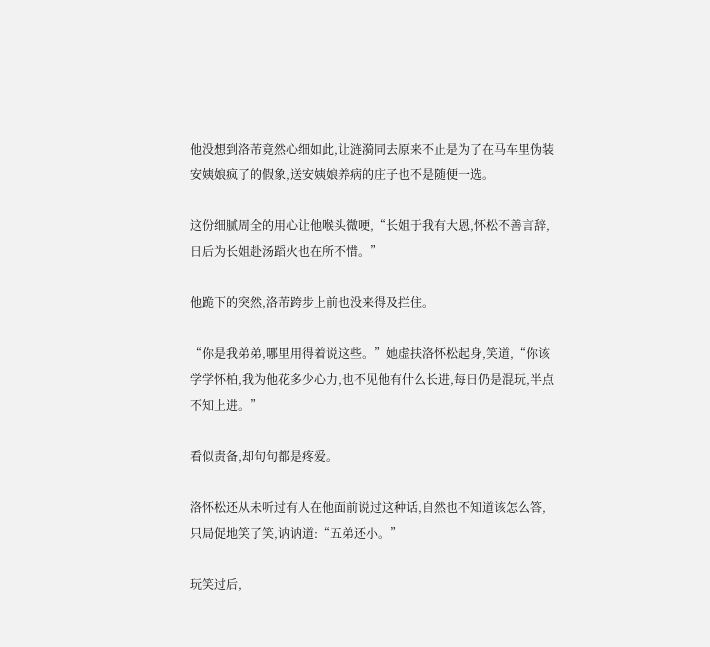他没想到洛芾竟然心细如此,让涟漪同去原来不止是为了在马车里伪装安姨娘疯了的假象,送安姨娘养病的庄子也不是随便一选。

这份细腻周全的用心让他喉头微哽,“长姐于我有大恩,怀松不善言辞,日后为长姐赴汤蹈火也在所不惜。”

他跪下的突然,洛芾跨步上前也没来得及拦住。

“你是我弟弟,哪里用得着说这些。”她虚扶洛怀松起身,笑道,“你该学学怀柏,我为他花多少心力,也不见他有什么长进,每日仍是混玩,半点不知上进。”

看似责备,却句句都是疼爱。

洛怀松还从未听过有人在他面前说过这种话,自然也不知道该怎么答,只局促地笑了笑,讷讷道:“五弟还小。”

玩笑过后,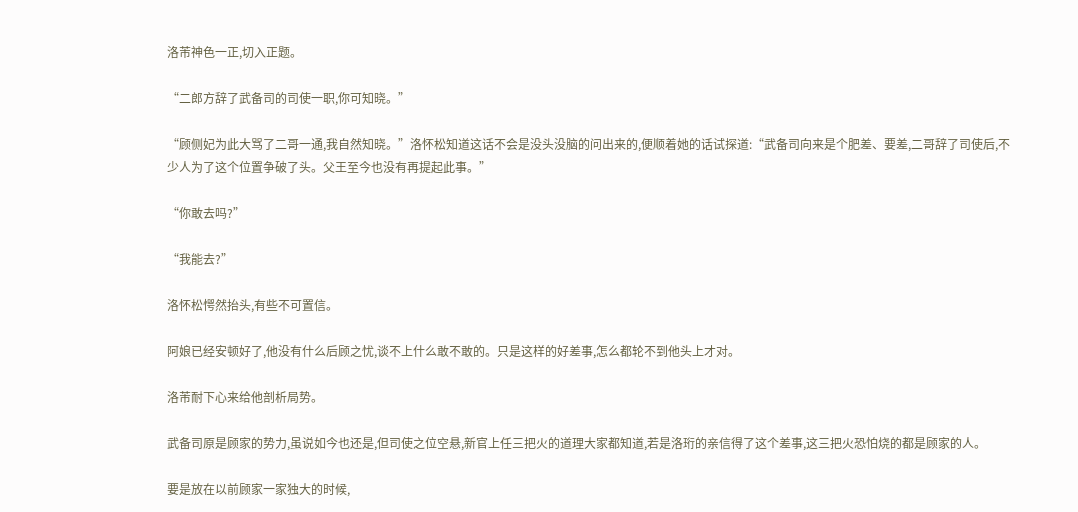洛芾神色一正,切入正题。

“二郎方辞了武备司的司使一职,你可知晓。”

“顾侧妃为此大骂了二哥一通,我自然知晓。”洛怀松知道这话不会是没头没脑的问出来的,便顺着她的话试探道:“武备司向来是个肥差、要差,二哥辞了司使后,不少人为了这个位置争破了头。父王至今也没有再提起此事。”

“你敢去吗?”

“我能去?”

洛怀松愕然抬头,有些不可置信。

阿娘已经安顿好了,他没有什么后顾之忧,谈不上什么敢不敢的。只是这样的好差事,怎么都轮不到他头上才对。

洛芾耐下心来给他剖析局势。

武备司原是顾家的势力,虽说如今也还是,但司使之位空悬,新官上任三把火的道理大家都知道,若是洛珩的亲信得了这个差事,这三把火恐怕烧的都是顾家的人。

要是放在以前顾家一家独大的时候,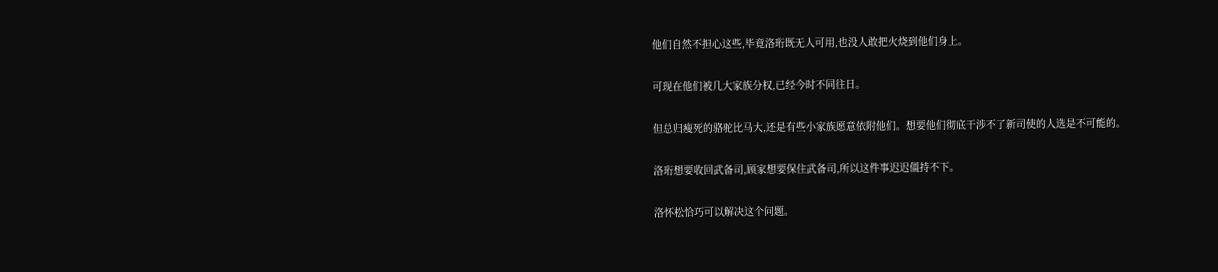他们自然不担心这些,毕竟洛珩既无人可用,也没人敢把火烧到他们身上。

可现在他们被几大家族分权,已经今时不同往日。

但总归瘦死的骆驼比马大,还是有些小家族愿意依附他们。想要他们彻底干涉不了新司使的人选是不可能的。

洛珩想要收回武备司,顾家想要保住武备司,所以这件事迟迟僵持不下。

洛怀松恰巧可以解决这个问题。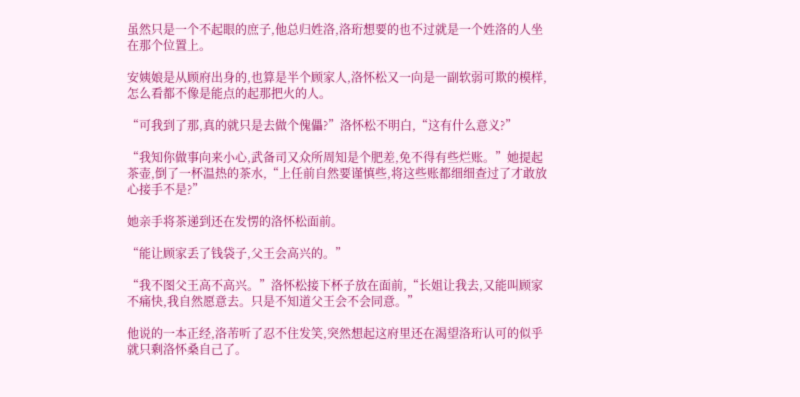虽然只是一个不起眼的庶子,他总归姓洛,洛珩想要的也不过就是一个姓洛的人坐在那个位置上。

安姨娘是从顾府出身的,也算是半个顾家人,洛怀松又一向是一副软弱可欺的模样,怎么看都不像是能点的起那把火的人。

“可我到了那,真的就只是去做个傀儡?”洛怀松不明白,“这有什么意义?”

“我知你做事向来小心,武备司又众所周知是个肥差,免不得有些烂账。”她提起茶壶,倒了一杯温热的茶水,“上任前自然要谨慎些,将这些账都细细查过了才敢放心接手不是?”

她亲手将茶递到还在发愣的洛怀松面前。

“能让顾家丢了钱袋子,父王会高兴的。”

“我不图父王高不高兴。”洛怀松接下杯子放在面前,“长姐让我去,又能叫顾家不痛快,我自然愿意去。只是不知道父王会不会同意。”

他说的一本正经,洛芾听了忍不住发笑,突然想起这府里还在渴望洛珩认可的似乎就只剩洛怀桑自己了。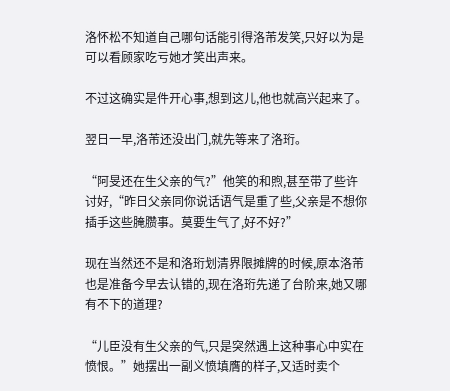洛怀松不知道自己哪句话能引得洛芾发笑,只好以为是可以看顾家吃亏她才笑出声来。

不过这确实是件开心事,想到这儿,他也就高兴起来了。

翌日一早,洛芾还没出门,就先等来了洛珩。

“阿旻还在生父亲的气?”他笑的和煦,甚至带了些许讨好,“昨日父亲同你说话语气是重了些,父亲是不想你插手这些腌臜事。莫要生气了,好不好?”

现在当然还不是和洛珩划清界限摊牌的时候,原本洛芾也是准备今早去认错的,现在洛珩先递了台阶来,她又哪有不下的道理?

“儿臣没有生父亲的气,只是突然遇上这种事心中实在愤恨。”她摆出一副义愤填膺的样子,又适时卖个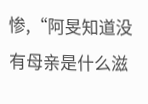惨,“阿旻知道没有母亲是什么滋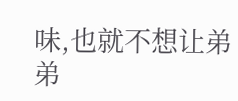味,也就不想让弟弟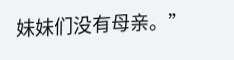妹妹们没有母亲。”